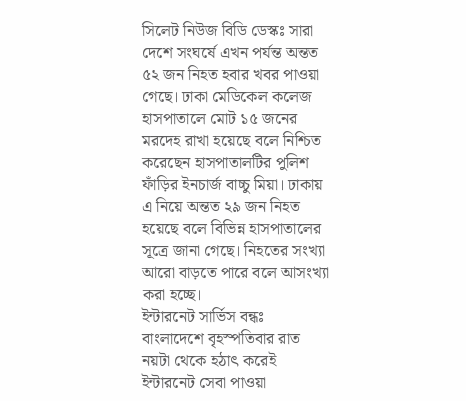সিলেট নিউজ বিডি ডেস্কঃ সারা দেশে সংঘর্ষে এখন পর্যন্ত অন্তত ৫২ জন নিহত হবার খবর পাওয়া গেছে। ঢাকা মেডিকেল কলেজ হাসপাতালে মোট ১৫ জনের মরদেহ রাখা হয়েছে বলে নিশ্চিত করেছেন হাসপাতালটির পুলিশ ফাঁড়ির ইনচার্জ বাচ্চু মিয়া। ঢাকায় এ নিয়ে অন্তত ২৯ জন নিহত হয়েছে বলে বিভিন্ন হাসপাতালের সূত্রে জানা গেছে। নিহতের সংখ্যা আরো বাড়তে পারে বলে আসংখ্যা করা হচ্ছে।
ইন্টারনেট সার্ভিস বন্ধঃ
বাংলাদেশে বৃহস্পতিবার রাত নয়টা থেকে হঠাৎ করেই ইন্টারনেট সেবা পাওয়া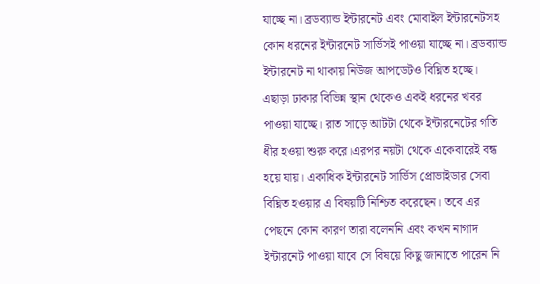যাচ্ছে না। ব্রডব্যান্ড ইন্টারনেট এবং মোবাইল ইন্টারনেটসহ কোন ধরনের ইন্টারনেট সার্ভিসই পাওয়া যাচ্ছে না। ব্রডব্যান্ড ইন্টারনেট না থাকায় নিউজ আপডেটও বিঘ্নিত হচ্ছে।
এছাড়া ঢাকার বিভিন্ন স্থান থেকেও একই ধরনের খবর পাওয়া যাচ্ছে। রাত সাড়ে আটটা থেকে ইন্টারনেটের গতি ধীর হওয়া শুরু করে।এরপর নয়টা থেকে একেবারেই বন্ধ হয়ে যায়। একাধিক ইন্টারনেট সার্ভিস প্রোভাইডার সেবা বিঘ্নিত হওয়ার এ বিষয়টি নিশ্চিত করেছেন। তবে এর পেছনে কোন কারণ তারা বলেননি এবং কখন নাগাদ ইন্টারনেট পাওয়া যাবে সে বিষয়ে কিছু জানাতে পারেন নি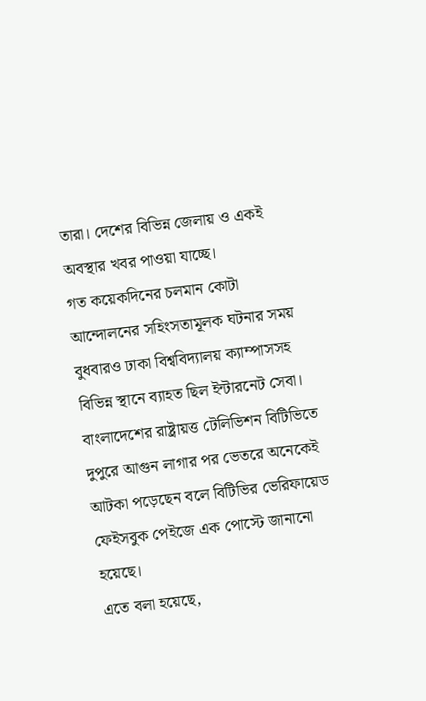তারা। দেশের বিভিন্ন জেলায় ও একই অবস্থার খবর পাওয়া যাচ্ছে।
গত কয়েকদিনের চলমান কোটা আন্দোলনের সহিংসতামূলক ঘটনার সময় বুধবারও ঢাকা বিশ্ববিদ্যালয় ক্যাম্পাসসহ বিভিন্ন স্থানে ব্যাহত ছিল ইন্টারনেট সেবা।
বাংলাদেশের রাষ্ট্রায়ত্ত টেলিভিশন বিটিভিতে দুপুরে আগুন লাগার পর ভেতরে অনেকেই আটকা পড়েছেন বলে বিটিভির ভেরিফায়েড ফেইসবুক পেইজে এক পোস্টে জানানো হয়েছে।
এতে বলা হয়েছে,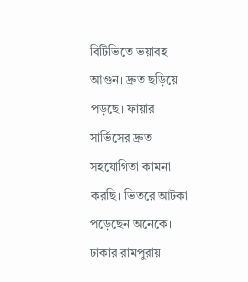বিটিভিতে ভয়াবহ আগুন। দ্রুত ছড়িয়ে পড়ছে। ফায়ার সার্ভিসের দ্রুত সহযোগিতা কামনা করছি। ভিতরে আটকা পড়েছেন অনেকে। ঢাকার রামপুরায়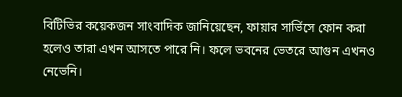বিটিভির কয়েকজন সাংবাদিক জানিয়েছেন, ফায়ার সার্ভিসে ফোন করা হলেও তারা এখন আসতে পারে নি। ফলে ভবনের ভেতরে আগুন এখনও নেভেনি।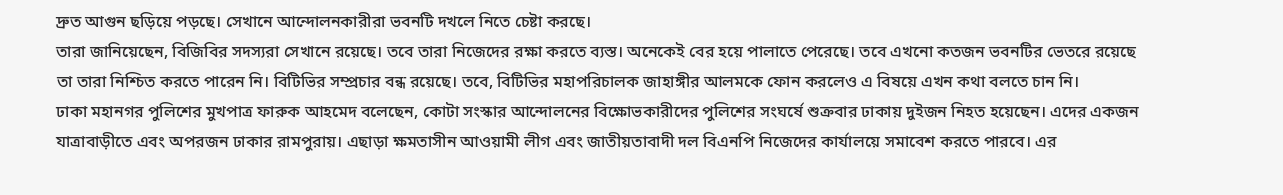দ্রুত আগুন ছড়িয়ে পড়ছে। সেখানে আন্দোলনকারীরা ভবনটি দখলে নিতে চেষ্টা করছে।
তারা জানিয়েছেন, বিজিবির সদস্যরা সেখানে রয়েছে। তবে তারা নিজেদের রক্ষা করতে ব্যস্ত। অনেকেই বের হয়ে পালাতে পেরেছে। তবে এখনো কতজন ভবনটির ভেতরে রয়েছে তা তারা নিশ্চিত করতে পারেন নি। বিটিভির সম্প্রচার বন্ধ রয়েছে। তবে, বিটিভির মহাপরিচালক জাহাঙ্গীর আলমকে ফোন করলেও এ বিষয়ে এখন কথা বলতে চান নি।
ঢাকা মহানগর পুলিশের মুখপাত্র ফারুক আহমেদ বলেছেন, কোটা সংস্কার আন্দোলনের বিক্ষোভকারীদের পুলিশের সংঘর্ষে শুক্রবার ঢাকায় দুইজন নিহত হয়েছেন। এদের একজন যাত্রাবাড়ীতে এবং অপরজন ঢাকার রামপুরায়। এছাড়া ক্ষমতাসীন আওয়ামী লীগ এবং জাতীয়তাবাদী দল বিএনপি নিজেদের কার্যালয়ে সমাবেশ করতে পারবে। এর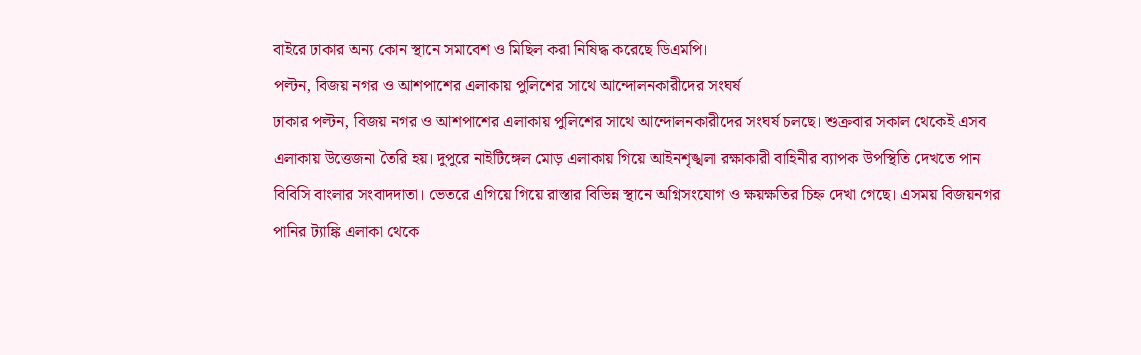বাইরে ঢাকার অন্য কোন স্থানে সমাবেশ ও মিছিল করা নিষিদ্ধ করেছে ডিএমপি।
পল্টন, বিজয় নগর ও আশপাশের এলাকায় পুলিশের সাথে আন্দোলনকারীদের সংঘর্ষ
ঢাকার পল্টন, বিজয় নগর ও আশপাশের এলাকায় পুলিশের সাথে আন্দোলনকারীদের সংঘর্ষ চলছে। শুক্রবার সকাল থেকেই এসব এলাকায় উত্তেজনা তৈরি হয়। দুপুরে নাইটিঙ্গেল মোড় এলাকায় গিয়ে আইনশৃঙ্খলা রক্ষাকারী বাহিনীর ব্যাপক উপস্থিতি দেখতে পান বিবিসি বাংলার সংবাদদাতা। ভেতরে এগিয়ে গিয়ে রাস্তার বিভিন্ন স্থানে অগ্নিসংযোগ ও ক্ষয়ক্ষতির চিহ্ন দেখা গেছে। এসময় বিজয়নগর পানির ট্যাঙ্কি এলাকা থেকে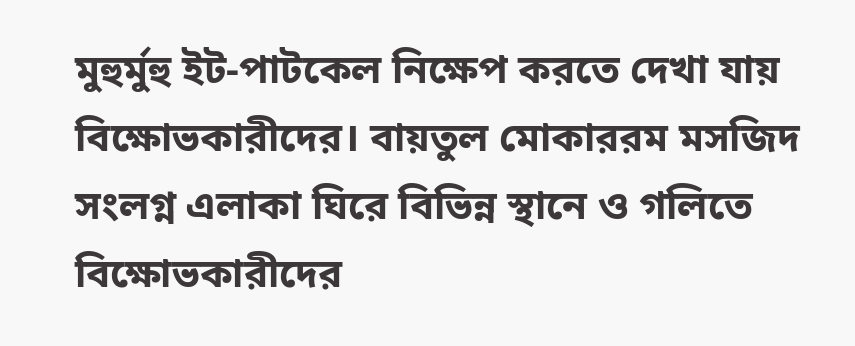মুহুর্মুহু ইট-পাটকেল নিক্ষেপ করতে দেখা যায় বিক্ষোভকারীদের। বায়তুল মোকাররম মসজিদ সংলগ্ন এলাকা ঘিরে বিভিন্ন স্থানে ও গলিতে বিক্ষোভকারীদের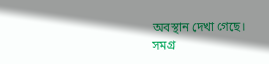অবস্থান দেখা গেছে। সমগ্র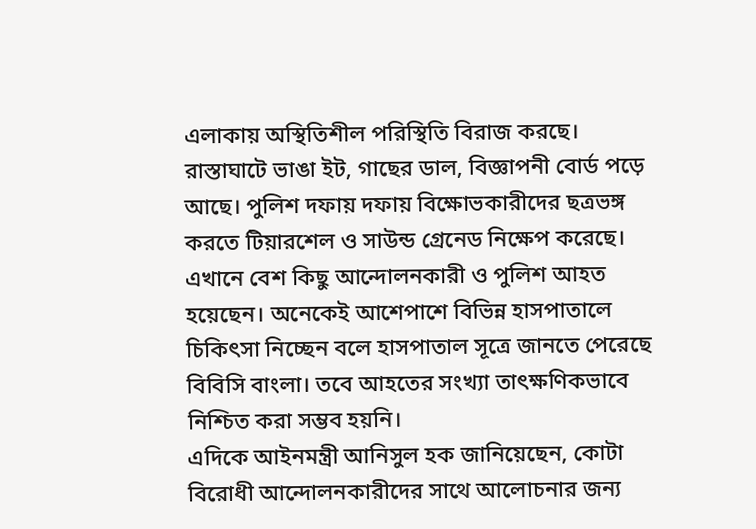এলাকায় অস্থিতিশীল পরিস্থিতি বিরাজ করছে। রাস্তাঘাটে ভাঙা ইট, গাছের ডাল, বিজ্ঞাপনী বোর্ড পড়ে আছে। পুলিশ দফায় দফায় বিক্ষোভকারীদের ছত্রভঙ্গ করতে টিয়ারশেল ও সাউন্ড গ্রেনেড নিক্ষেপ করেছে। এখানে বেশ কিছু আন্দোলনকারী ও পুলিশ আহত হয়েছেন। অনেকেই আশেপাশে বিভিন্ন হাসপাতালে চিকিৎসা নিচ্ছেন বলে হাসপাতাল সূত্রে জানতে পেরেছে বিবিসি বাংলা। তবে আহতের সংখ্যা তাৎক্ষণিকভাবে নিশ্চিত করা সম্ভব হয়নি।
এদিকে আইনমন্ত্রী আনিসুল হক জানিয়েছেন, কোটা বিরোধী আন্দোলনকারীদের সাথে আলোচনার জন্য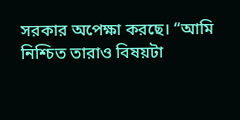সরকার অপেক্ষা করছে। “আমি নিশ্চিত তারাও বিষয়টা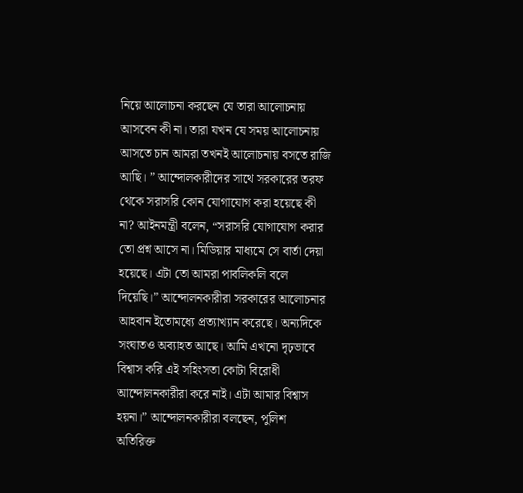নিয়ে আলোচনা করছেন যে তারা আলোচনায় আসবেন কী না। তারা যখন যে সময় আলোচনায় আসতে চান আমরা তখনই আলোচনায় বসতে রাজি আছি। ” আন্দোলকারীদের সাথে সরকারের তরফ থেকে সরাসরি কোন যোগাযোগ করা হয়েছে কী না? আইনমন্ত্রী বলেন, “সরাসরি যোগাযোগ করার তো প্রশ্ন আসে না। মিডিয়ার মাধ্যমে সে বার্তা দেয়া হয়েছে। এটা তো আমরা পাবলিকলি বলে দিয়েছি।” আন্দোলনকারীরা সরকারের আলোচনার আহবান ইতোমধ্যে প্রত্যাখ্যান করেছে। অন্যদিকে সংঘাতও অব্যাহত আছে। আমি এখনো দৃঢ়ভাবে বিশ্বাস করি এই সহিংসতা কোটা বিরোধী আন্দোলনকারীরা করে নাই। এটা আমার বিশ্বাস হয়না।” আন্দোলনকারীরা বলছেন, পুলিশ অতিরিক্ত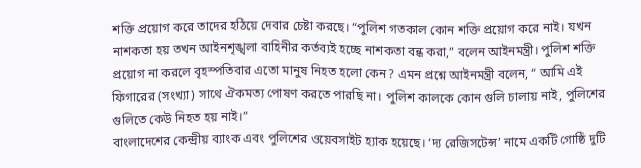শক্তি প্রয়োগ করে তাদের হঠিয়ে দেবার চেষ্টা করছে। “পুলিশ গতকাল কোন শক্তি প্রয়োগ করে নাই। যখন নাশকতা হয় তখন আইনশৃঙ্খলা বাহিনীর কর্তব্যই হচ্ছে নাশকতা বন্ধ করা,” বলেন আইনমন্ত্রী। পুলিশ শক্তি প্রয়োগ না করলে বৃহস্পতিবার এতো মানুষ নিহত হলো কেন? এমন প্রশ্নে আইনমন্ত্রী বলেন, “ আমি এই ফিগারের (সংখ্যা) সাথে ঐকমত্য পোষণ করতে পারছি না। পুলিশ কালকে কোন গুলি চালায় নাই, পুলিশের গুলিতে কেউ নিহত হয় নাই।”
বাংলাদেশের কেন্দ্রীয় ব্যাংক এবং পুলিশের ওয়েবসাইট হ্যাক হয়েছে। ‘দ্য রেজিসটেন্স’ নামে একটি গোষ্ঠি দুটি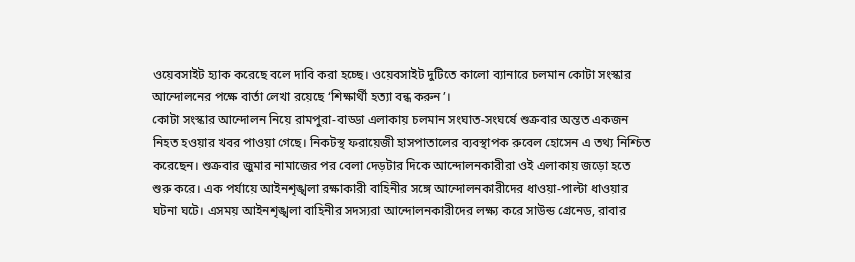ওয়েবসাইট হ্যাক করেছে বলে দাবি করা হচ্ছে। ওয়েবসাইট দুটিতে কালো ব্যানারে চলমান কোটা সংস্কার আন্দোলনের পক্ষে বার্তা লেখা রয়েছে ‘শিক্ষার্থী হত্যা বন্ধ করুন’।
কোটা সংস্কার আন্দোলন নিয়ে রামপুরা-বাড্ডা এলাকায় চলমান সংঘাত-সংঘর্ষে শুক্রবার অন্তত একজন নিহত হওয়ার খবর পাওয়া গেছে। নিকটস্থ ফরায়েজী হাসপাতালের ব্যবস্থাপক রুবেল হোসেন এ তথ্য নিশ্চিত করেছেন। শুক্রবার জুমার নামাজের পর বেলা দেড়টার দিকে আন্দোলনকারীরা ওই এলাকায় জড়ো হতে শুরু করে। এক পর্যায়ে আইনশৃঙ্খলা রক্ষাকারী বাহিনীর সঙ্গে আন্দোলনকারীদের ধাওয়া-পাল্টা ধাওয়ার ঘটনা ঘটে। এসময় আইনশৃঙ্খলা বাহিনীর সদস্যরা আন্দোলনকারীদের লক্ষ্য করে সাউন্ড গ্রেনেড, রাবার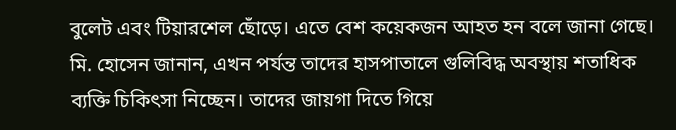বুলেট এবং টিয়ারশেল ছোঁড়ে। এতে বেশ কয়েকজন আহত হন বলে জানা গেছে। মি. হোসেন জানান, এখন পর্যন্ত তাদের হাসপাতালে গুলিবিদ্ধ অবস্থায় শতাধিক ব্যক্তি চিকিৎসা নিচ্ছেন। তাদের জায়গা দিতে গিয়ে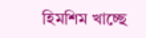হিমশিম খাচ্ছে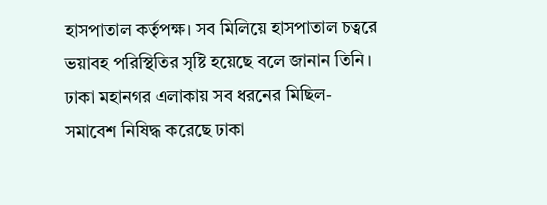হাসপাতাল কর্তৃপক্ষ। সব মিলিয়ে হাসপাতাল চত্বরে ভয়াবহ পরিস্থিতির সৃষ্টি হয়েছে বলে জানান তিনি।
ঢাকা মহানগর এলাকায় সব ধরনের মিছিল-সমাবেশ নিষিদ্ধ করেছে ঢাকা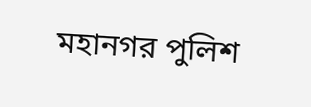মহানগর পুলিশ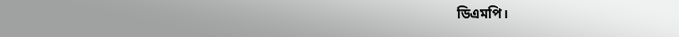ডিএমপি।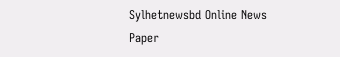Sylhetnewsbd Online News Paper